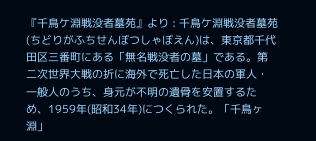『千鳥ケ淵戦没者墓苑』より : 千鳥ケ淵戦没者墓苑(ちどりがふちせんぼつしゃぼえん)は、東京都千代田区三番町にある「無名戦没者の墓」である。第二次世界大戦の折に海外で死亡した日本の軍人・一般人のうち、身元が不明の遺骨を安置するため、1959年(昭和34年)につくられた。「千鳥ヶ淵」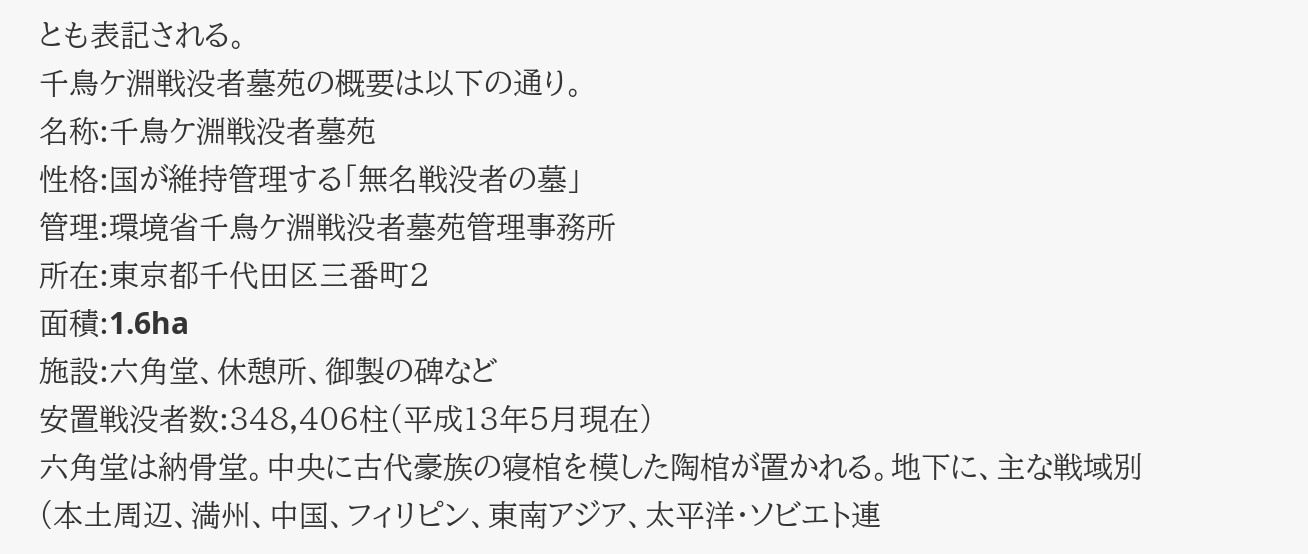とも表記される。
千鳥ケ淵戦没者墓苑の概要は以下の通り。
名称:千鳥ケ淵戦没者墓苑
性格:国が維持管理する「無名戦没者の墓」
管理:環境省千鳥ケ淵戦没者墓苑管理事務所
所在:東京都千代田区三番町2
面積:1.6ha
施設:六角堂、休憩所、御製の碑など
安置戦没者数:348,406柱(平成13年5月現在)
六角堂は納骨堂。中央に古代豪族の寝棺を模した陶棺が置かれる。地下に、主な戦域別(本土周辺、満州、中国、フィリピン、東南アジア、太平洋・ソビエト連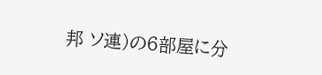邦 ソ連)の6部屋に分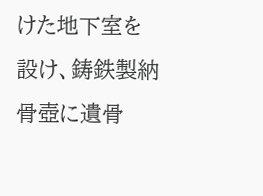けた地下室を設け、鋳鉄製納骨壺に遺骨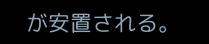が安置される。